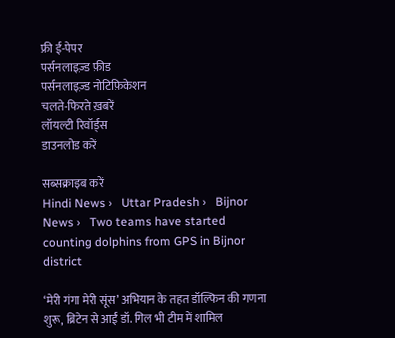फ्री ई-पेपर
पर्सनलाइज़्ड फ़ीड
पर्सनलाइज़्ड नोटिफ़िकेशन
चलते-फिरते ख़बरें
लॉयल्टी रिवॉर्ड्स
डाउनलोड करें

सब्सक्राइब करें
Hindi News ›   Uttar Pradesh ›   Bijnor News ›   Two teams have started counting dolphins from GPS in Bijnor district

‘मेरी गंगा मेरी सूंस’ अभियान के तहत डॉल्फिन की गणना शुरू, ब्रिटेन से आईं डॉ. गिल भी टीम में शामिल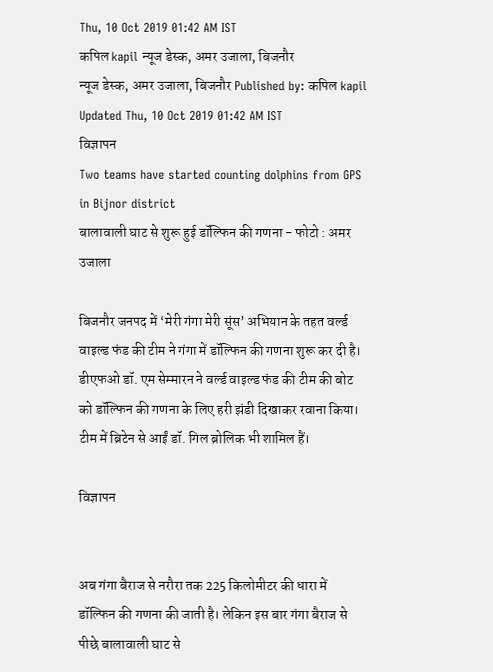Thu, 10 Oct 2019 01:42 AM IST
कपिल kapil न्यूज डेस्क, अमर उजाला, बिजनौर
न्यूज डेस्क, अमर उजाला, बिजनौर Published by: कपिल kapil Updated Thu, 10 Oct 2019 01:42 AM IST
विज्ञापन
Two teams have started counting dolphins from GPS in Bijnor district
बालावाली घाट से शुरू हुई डॉल्फिन की गणना - फोटो : अमर उजाला

बिजनौर जनपद में ‘मेरी गंगा मेरी सूंस’ अभियान के तहत वर्ल्ड वाइल्ड फंड की टीम ने गंगा में डॉल्फिन की गणना शुरू कर दी है। डीएफओ डॉ. एम सेम्मारन ने वर्ल्ड वाइल्ड फंड की टीम की बोट को डॉल्फिन की गणना के लिए हरी झंडी दिखाकर रवाना किया। टीम में ब्रिटेन से आईं डॉ. गिल ब्रोलिक भी शामिल हैं।

विज्ञापन


अब गंगा बैराज से नरौरा तक 225 किलोमीटर की धारा में डॉल्फिन की गणना की जाती है। लेकिन इस बार गंगा बैराज से पीछे बालावाली घाट से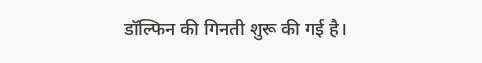डॉल्फिन की गिनती शुरू की गई है।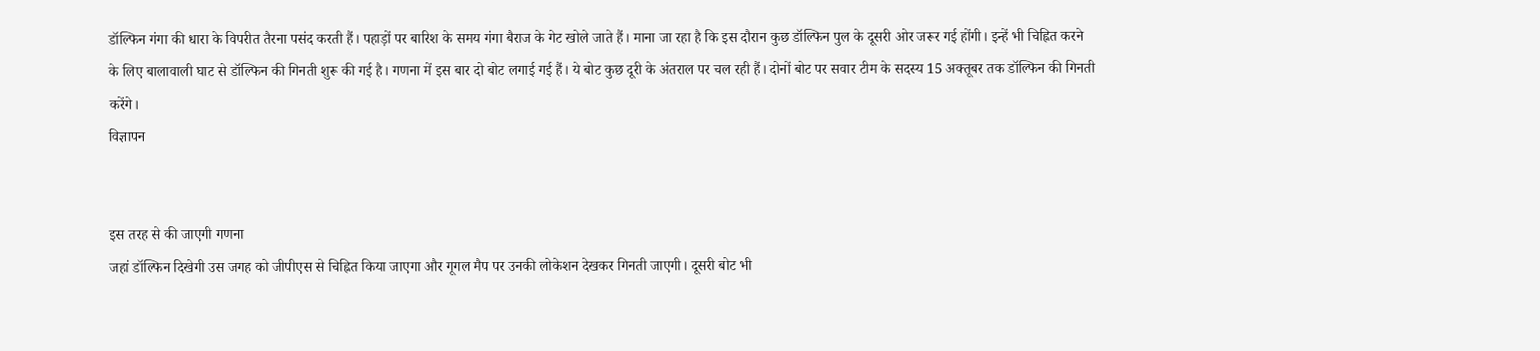डॉल्फिन गंगा की धारा के विपरीत तैरना पसंद करती हैं। पहाड़ों पर बारिश के समय गंगा बैराज के गेट खोले जाते हैं। माना जा रहा है कि इस दौरान कुछ डॉल्फिन पुल के दूसरी ओर जरूर गई होंगी। इन्हें भी चिह्नित करने के लिए बालावाली घाट से डॉल्फिन की गिनती शुरू की गई है। गणना में इस बार दो बोट लगाई गई हैं। ये बोट कुछ दूरी के अंतराल पर चल रही हैं। दोनों बोट पर सवार टीम के सदस्य 15 अक्तूबर तक डॉल्फिन की गिनती करेंगे।
विज्ञापन


इस तरह से की जाएगी गणना
जहां डॉल्फिन दिखेगी उस जगह को जीपीएस से चिह्नित किया जाएगा और गूगल मैप पर उनकी लोकेशन देखकर गिनती जाएगी। दूसरी बोट भी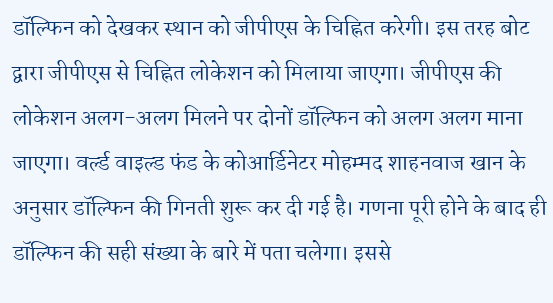डॉल्फिन को देखकर स्थान को जीपीएस के चिह्नित करेगी। इस तरह बोट द्वारा जीपीएस से चिह्नित लोकेशन को मिलाया जाएगा। जीपीएस की लोकेशन अलग-अलग मिलने पर दोनों डॉल्फिन को अलग अलग माना जाएगा। वर्ल्ड वाइल्ड फंड के कोआर्डिनेटर मोहम्मद शाहनवाज खान के अनुसार डॉल्फिन की गिनती शुरू कर दी गई है। गणना पूरी होने के बाद ही डॉल्फिन की सही संख्या के बारे में पता चलेगा। इससे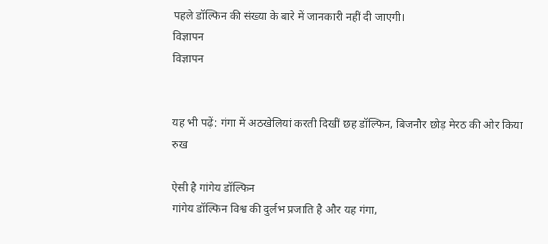पहले डॉल्फिन की संख्या के बारे में जानकारी नहीं दी जाएगी।
विज्ञापन
विज्ञापन


यह भी पढ़ें: गंगा में अठखेलियां करती दिखीं छह डॉल्फिन, बिजनौर छोड़ मेरठ की ओर किया रुख

ऐसी है गांगेय डॉल्फिन
गांगेय डॉल्फिन विश्व की दुर्लभ प्रजाति है और यह गंगा,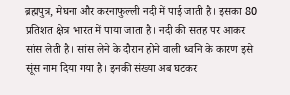ब्रह्मपुत्र, मेघना और करनाफुल्ली नदी में पाई जाती है। इसका 80 प्रतिशत क्षेत्र भारत में पाया जाता है। नदी की सतह पर आकर सांस लेती है। सांस लेने के दौरान होने वाली ध्वनि के कारण इसे सूंस नाम दिया गया है। इनकी संख्या अब घटकर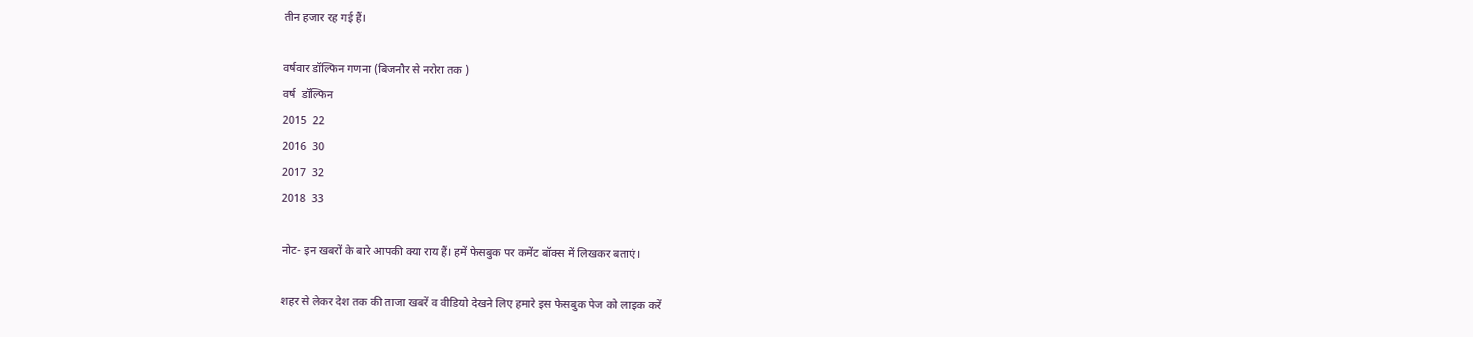तीन हजार रह गई हैं।

वर्षवार डॉल्फिन गणना (बिजनौर से नरोरा तक )
वर्ष  डॉल्फिन
2015  22
2016  30
2017  32
2018  33

नोट- इन खबरों के बारे आपकी क्या राय हैं। हमें फेसबुक पर कमेंट बॉक्स में लिखकर बताएं।

शहर से लेकर देश तक की ताजा खबरें व वीडियो देखने लिए हमारे इस फेसबुक पेज को लाइक करें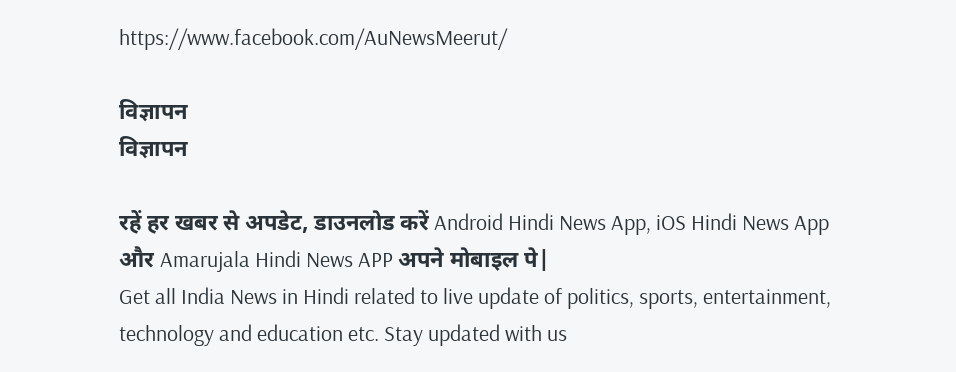https://www.facebook.com/AuNewsMeerut/

विज्ञापन
विज्ञापन

रहें हर खबर से अपडेट, डाउनलोड करें Android Hindi News App, iOS Hindi News App और Amarujala Hindi News APP अपने मोबाइल पे|
Get all India News in Hindi related to live update of politics, sports, entertainment, technology and education etc. Stay updated with us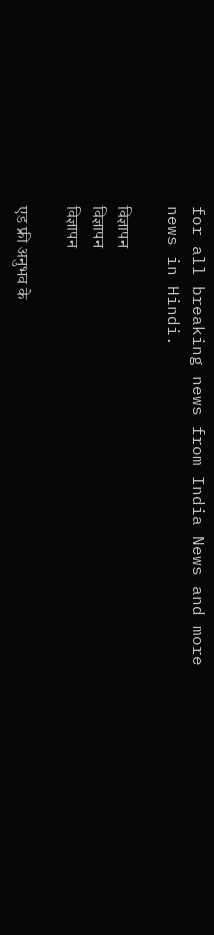for all breaking news from India News and more news in Hindi.

विज्ञापन
विज्ञापन
विज्ञापन

एड फ्री अनुभव के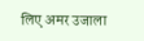लिए अमर उजाला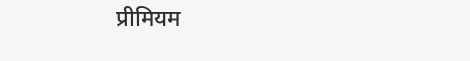प्रीमियम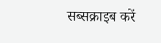सब्सक्राइब करें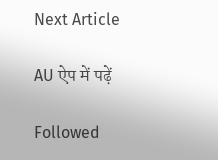Next Article

AU ऐप में पढ़ें

Followed